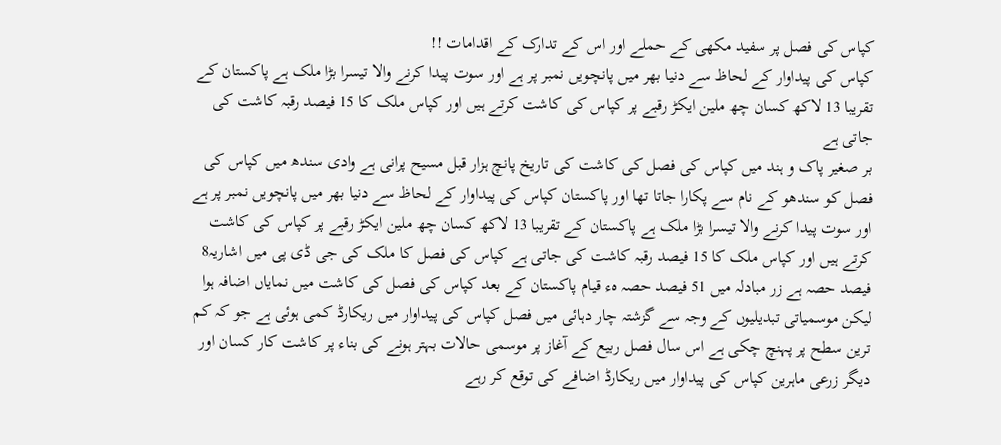کپاس کی فصل پر سفید مکھی کے حملے اور اس کے تدارک کے اقدامات !!
کپاس کی پیداوار کے لحاظ سے دنیا بھر میں پانچویں نمبر پر ہے اور سوت پیدا کرنے والا تیسرا بڑا ملک ہے پاکستان کے تقریبا 13 لاکھ کسان چھ ملین ایکڑ رقبے پر کپاس کی کاشت کرتے ہیں اور کپاس ملک کا 15 فیصد رقبہ کاشت کی جاتی ہے
بر صغیر پاک و ہند میں کپاس کی فصل کی کاشت کی تاریخ پانچ ہزار قبل مسیح پرانی ہے وادی سندھ میں کپاس کی فصل کو سندھو کے نام سے پکارا جاتا تھا اور پاکستان کپاس کی پیداوار کے لحاظ سے دنیا بھر میں پانچویں نمبر پر ہے اور سوت پیدا کرنے والا تیسرا بڑا ملک ہے پاکستان کے تقریبا 13 لاکھ کسان چھ ملین ایکڑ رقبے پر کپاس کی کاشت کرتے ہیں اور کپاس ملک کا 15 فیصد رقبہ کاشت کی جاتی ہے کپاس کی فصل کا ملک کی جی ڈی پی میں اشاریہ8 فیصد حصہ ہے زر مبادلہ میں 51 فیصد حصہ ہء قیام پاکستان کے بعد کپاس کی فصل کی کاشت میں نمایاں اضافہ ہوا لیکن موسمیاتی تبدیلیوں کے وجہ سے گزشتہ چار دہائی میں فصل کپاس کی پیداوار میں ریکارڈ کمی ہوئی ہے جو کہ کم ترین سطح پر پہنچ چکی ہے اس سال فصل ربیع کے آغاز پر موسمی حالات بہتر ہونے کی بناء پر کاشت کار کسان اور دیگر زرعی ماہرین کپاس کی پیداوار میں ریکارڈ اضافے کی توقع کر رہے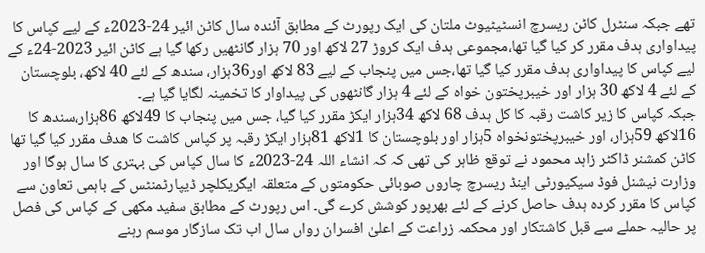تھے جبکہ سنٹرل کاٹن ریسرچ انسٹیٹیوٹ ملتان کی ایک رپورٹ کے مطابق آئندہ سال کاٹن ائیر 24-2023ء کے لیے کپاس کا پیداواری ہدف مقرر کر کیا گیا تھا،مجموعی ہدف ایک کروڑ 27 لاکھ اور 70 ہزار گانٹھیں رکھا گیا ہے کاٹن ائیر 2023-24ء کے لیے کپاس کا پیداواری ہدف مقرر کیا گیا تھا،جس میں پنجاب کے لیے 83 لاکھ اور36ہزار، سندھ کے لئے 40 لاکھ، بلوچستان کے لئے 4 لاکھ 30 ہزار اور خیبرپختون خواہ کے لئے 4 ہزار گانٹھوں کی پیداوار کا تخمینہ لگایا گیا ہے۔
جبکہ کپاس کا زیر کاشت رقبہ کا کل ہدف 68 لاکھ 34ہزار ایکڑ مقرر کیا گیا، جس میں پنجاب کا 49لاکھ 86ہزار،سندھ کا 16لاکھ 59ہزار، اور خیبرپختونخواہ 5ہزار اور بلوچستان کا 1لاکھ 81ہزار ایکڑ رقبہ پر کپاس کاشت کا ھدف مقرر کیا گیا تھا کاٹن کمشنر ڈاکٹر زاہد محمود نے توقع ظاہر کی تھی کہ کہ انشاء اللہ 24-2023ء کا سال کپاس کی بہتری کا سال ہوگا اور وزارت نیشنل فوڈ سیکیورٹی اینڈ ریسرچ چاروں صوبائی حکومتوں کے متعلقہ ایگریکلچر ڈیپارٹمنٹس کے باہمی تعاون سے کپاس کا مقرر کردہ ہدف حاصل کرنے کے لئے بھرپور کوشش کرے گی۔ اس رپورٹ کے مطابق سفید مکھی کے کپاس کی فصل پر حالیہ حملے سے قبل کاشتکار اور محکمہ زراعت کے اعلیٰ افسران رواں سال اب تک سازگار موسم رہنے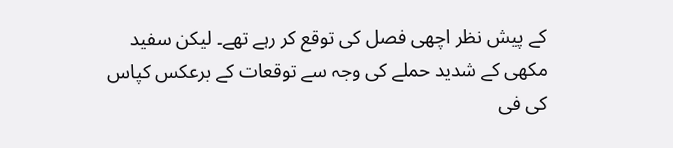کے پیش نظر اچھی فصل کی توقع کر رہے تھے۔ لیکن سفید مکھی کے شدید حملے کی وجہ سے توقعات کے برعکس کپاس کی فی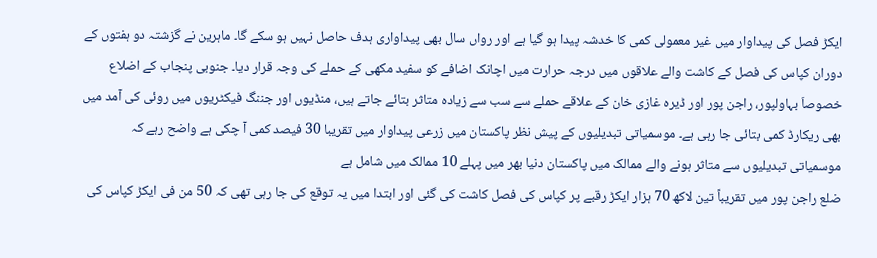ایکڑ فصل کی پیداوار میں غیر معمولی کمی کا خدشہ پیدا ہو گیا ہے اور رواں سال بھی پیداواری ہدف حاصل نہیں ہو سکے گا۔ ماہرین نے گزشتہ دو ہفتوں کے دوران کپاس کی فصل کے کاشت والے علاقوں میں درجہ حرارت میں اچانک اضافے کو سفید مکھی کے حملے کی وجہ قرار دیا۔ جنوبی پنجاب کے اضلاع خصوصاَ بہاولپور، راجن پور اور ڈیرہ غازی خان کے علاقے حملے سے سب سے زیادہ متاثر بتائے جاتے ہیں، منڈیوں اور جننگ فیکٹریوں میں روئی کی آمد میں بھی ریکارڈ کمی بتائی جا رہی ہے۔ موسمیاتی تبدیلیوں کے پیش نظر پاکستان میں زرعی پیداوار میں تقریبا 30 فیصد کمی آ چکی ہے واضح رہے کہ موسمیاتی تبدیلیوں سے متاثر ہونے والے ممالک میں پاکستان دنیا بھر میں پہلے 10 ممالک میں شامل ہے
ضلع راجن پور میں تقریباً تین لاکھ 70 ہزار ایکڑ رقبے پر کپاس کی فصل کاشت کی گئی اور ابتدا میں یہ توقع کی جا رہی تھی کہ 50 من فی ایکڑ کپاس کی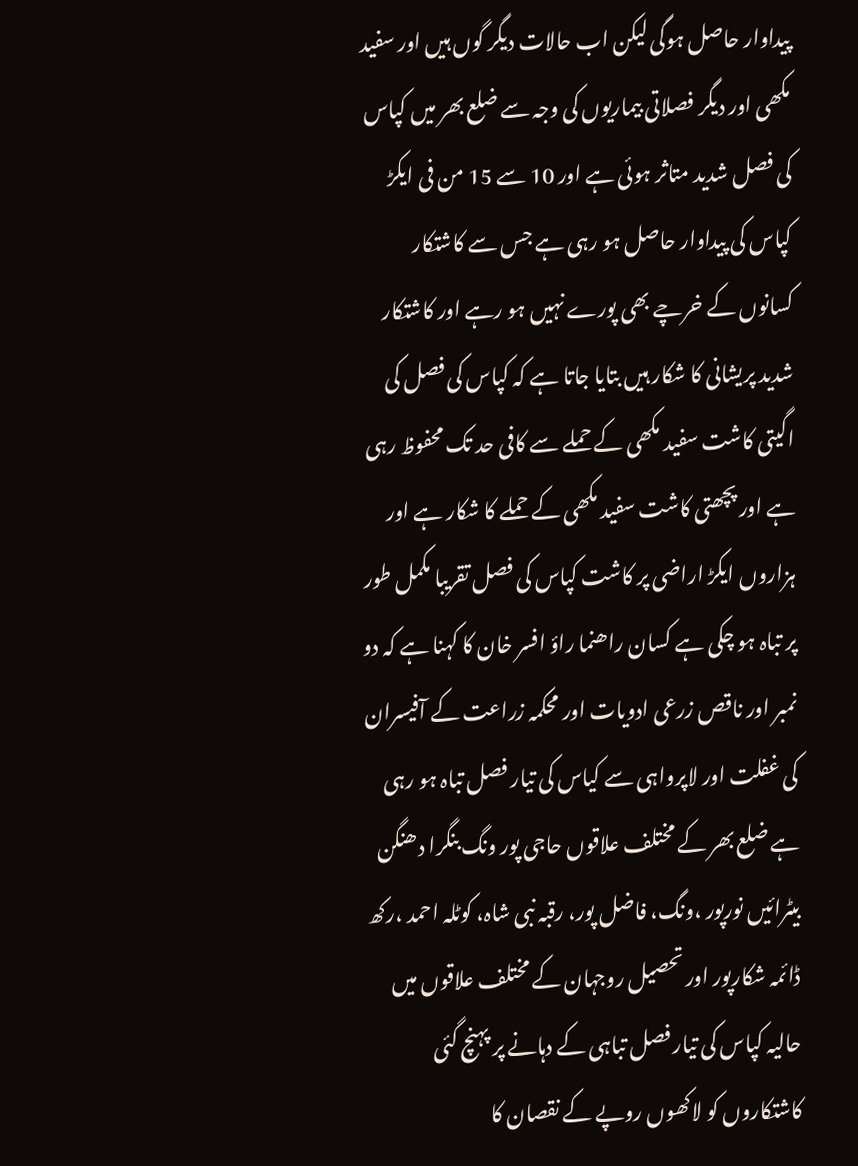پیداوار حاصل ہوگی لیکن اب حالات دیگر گوں ہیں اور سفید مکھی اور دیگر فصلاتی بیماریوں کی وجہ سے ضلع بھر میں کپاس کی فصل شدید متاثر ہوئی ہے اور 10 سے 15 من فی ایکڑ کپاس کی پیداوار حاصل ہو رہی ہے جس سے کاشتکار کسانوں کے خرچے بھی پورے نہیں ہو رہے اور کاشتکار شدید پریشانی کا شکار ہیں بتایا جاتا ہے کہ کپاس کی فصل کی اگیتی کاشت سفید مکھی کے حملے سے کافی حد تک محفوظ رہی ہے اور پچھتی کاشت سفید مکھی کے حملے کا شکار ہے اور ہزاروں ایکڑ اراضی پر کاشت کپاس کی فصل تقریبا مکمل طور پر تباہ ہو چکی ہے کسان راھنما راؤ افسر خان کا کہنا ہے کہ دو نمبر اور ناقص زرعی ادویات اور محکمہ زراعت کے آفیسران کی غفلت اور لاپرواہی سے کیاس کی تیار فصل تباہ ہو رہی ہے ضلع بھر کے مختلف علاقوں حاجی پور ونگ بنگرا دھنگن بیٹرائیں نورپور ،ونگ، فاضل پور، رقبہ نبی شاہ، کوٹلہ احمد ،رکھ ڈائمہ شکارپور اور تحصیل روجہان کے مختلف علاقوں میں حالیہ کپاس کی تیار فصل تباہی کے دہانے پر پہنچ گئی کاشتکاروں کو لاکھوں روپے کے نقصان کا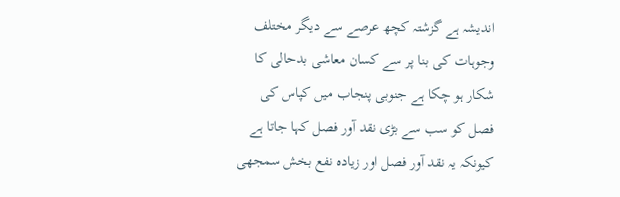اندیشہ ہے گزشتہ کچھ عرصے سے دیگر مختلف وجوہات کی بنا پر سے کسان معاشی بدحالی کا شکار ہو چکا ہے جنوبی پنجاب میں کپاس کی فصل کو سب سے بڑی نقد آور فصل کہا جاتا ہے کیونکہ یہ نقد آور فصل اور زیادہ نفع بخش سمجھی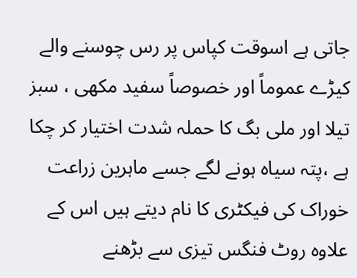جاتی ہے اسوقت کپاس پر رس چوسنے والے کیڑے عموماً اور خصوصاً سفید مکھی ، سبز تیلا اور ملی بگ کا حملہ شدت اختیار کر چکا ہے ،پتہ سیاہ ہونے لگے جسے ماہرین زراعت خوراک کی فیکٹری کا نام دیتے ہیں اس کے علاوہ روٹ فنگس تیزی سے بڑھنے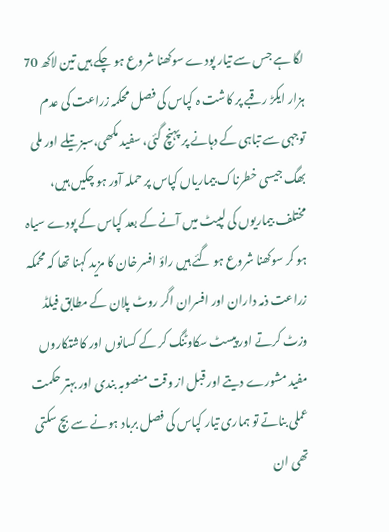لگا ہے جس سے تیار پودے سوکھنا شروع ہو چکے ہیں تین لاکھ 70 ہزار ایکڑ رقبے پر کاشت ہ کپاس کی فصل محکمہ زراعت کی عدم توجہی سے تباہی کے دہانے پر پہنچ گئی، سفید مکھی،سبز تیلے اور ملی بھگ جیسی خطرناک بیماریاں کپاس پر حملہ آور ہو چکیں ہیں، مختلف بیماریوں کی لپیٹ میں آنے کے بعد کپاس کے پودے سیاہ ہو کر سوکھنا شروع ہو گئے ہیں راؤ افسر خان کا مزید کہنا تھا کہ محمکہ زراعت ذمہ داران اور افسران اگر روٹ پلان کے مطابق فیلڈ وزٹ کرتے اور پیسٹ سکاوٹنگ کر کے کسانوں اور کاشتکاروں مفید مشورے دیتے اور قبل از وقت منصوبہ بندی اور بہتر حکمت عملی بناتے تو ہماری تیار کپاس کی فصل برباد ہونے سے بچ سکتی تھی ان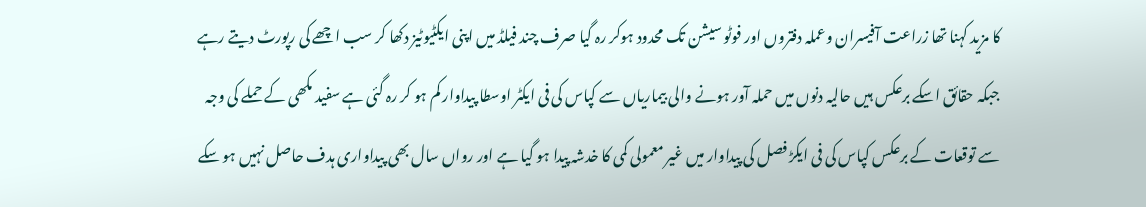کا مزید کہنا تھا زراعت آفیسران وعملہ دفتروں اور فوٹو سیشن تک محدود ہوکر رہ گیا صرف چند فیلڈ میں اپنی ایکٹیوٹیز دکھا کر سب اچھے کی رپورٹ دیتے رہے جبکہ حقائق اسکے برعکس ہیں حالیہ دنوں میں حملہ آور ہونے والی بیماریاں سے کپاس کی فی ایکٹر اوسطا پیداوار کم ہو کر رہ گئی ہے سفید مکھی کے حملے کی وجہ سے توقعات کے برعکس کپاس کی فی ایکڑ فصل کی پیداوار میں غیر معمولی کمی کا خدشہ پیدا ہو گیا ہے اور رواں سال بھی پیداواری ہدف حاصل نہیں ہو سکے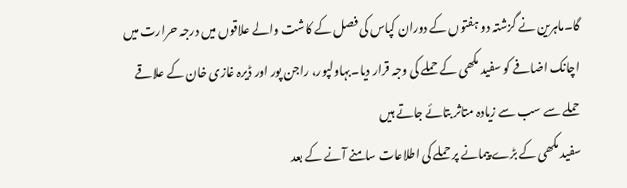گا۔ماہرین نے گزشتہ دو ہفتوں کے دوران کپاس کی فصل کے کاشت والے علاقوں میں درجہ حرارت میں اچانک اضافے کو سفید مکھی کے حملے کی وجہ قرار دیا۔بہاولپور، راجن پور اور ڈیرہ غازی خان کے علاقے حملے سے سب سے زیادہ متاثر بتائے جاتے ہیں
سفید مکھی کے بڑے پیمانے پر حملے کی اطلاعات سامنے آنے کے بعد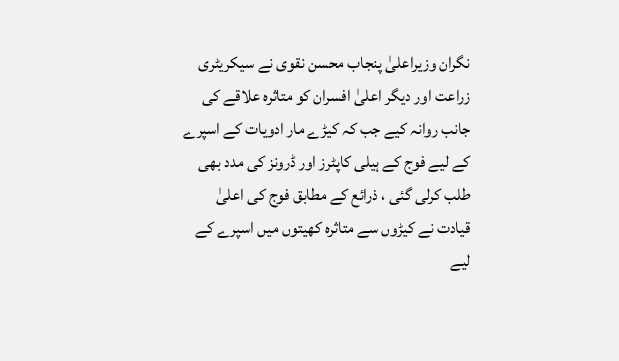نگران وزیراعلیٰ پنجاب محسن نقوی نے سیکریٹری زراعت اور دیگر اعلیٰ افسران کو متاثرہ علاقے کی جانب روانہ کیے جب کہ کیڑے مار ادویات کے اسپرے کے لیے فوج کے ہیلی کاپٹرز اور ڈرونز کی مدد بھی طلب کرلی گئی ، ذرائع کے مطابق فوج کی اعلیٰ قیادت نے کیڑوں سے متاثرہ کھیتوں میں اسپرے کے لیے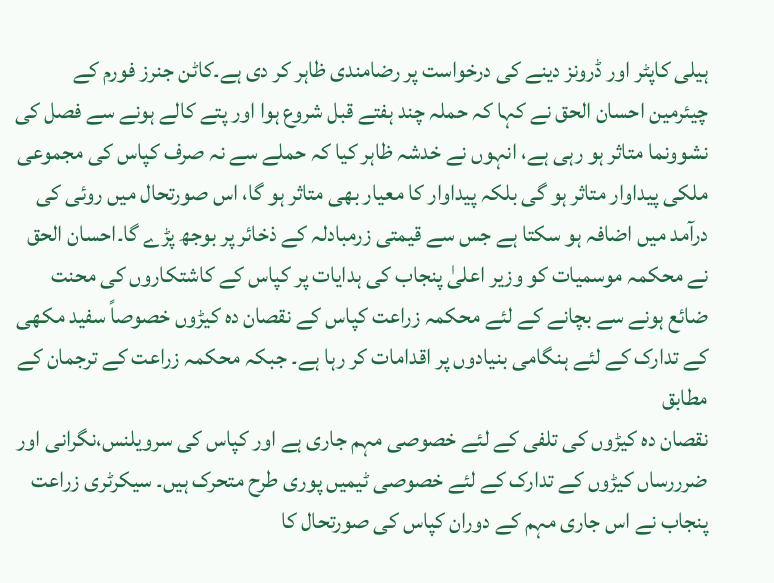ہیلی کاپٹر اور ڈرونز دینے کی درخواست پر رضامندی ظاہر کر دی ہے۔کاٹن جنرز فورم کے چیئرمین احسان الحق نے کہا کہ حملہ چند ہفتے قبل شروع ہوا اور پتے کالے ہونے سے فصل کی نشوونما متاثر ہو رہی ہے، انہوں نے خدشہ ظاہر کیا کہ حملے سے نہ صرف کپاس کی مجموعی ملکی پیداوار متاثر ہو گی بلکہ پیداوار کا معیار بھی متاثر ہو گا، اس صورتحال میں روئی کی درآمد میں اضافہ ہو سکتا ہے جس سے قیمتی زرمبادلہ کے ذخائر پر بوجھ پڑے گا۔احسان الحق نے محکمہ موسمیات کو وزیر اعلیٰ پنجاب کی ہدایات پر کپاس کے کاشتکاروں کی محنت ضائع ہونے سے بچانے کے لئے محکمہ زراعت کپاس کے نقصان دہ کیڑوں خصوصاً سفید مکھی کے تدارک کے لئے ہنگامی بنیادوں پر اقدامات کر رہا ہے۔ جبکہ محکمہ زراعت کے ترجمان کے مطابق
نقصان دہ کیڑوں کی تلفی کے لئے خصوصی مہم جاری ہے اور کپاس کی سرویلنس،نگرانی اور ضرررساں کیڑوں کے تدارک کے لئے خصوصی ٹیمیں پوری طرح متحرک ہیں۔ سیکرٹری زراعت پنجاب نے اس جاری مہم کے دوران کپاس کی صورتحال کا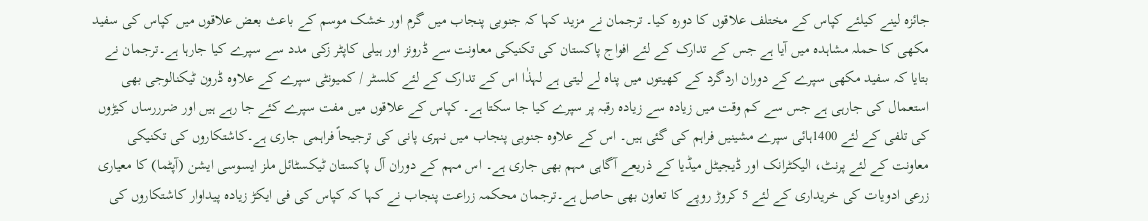جائزہ لینے کیلئے کپاس کے مختلف علاقوں کا دورہ کیا۔ ترجمان نے مزید کہا کہ جنوبی پنجاب میں گرم اور خشک موسم کے باعث بعض علاقوں میں کپاس کی سفید مکھی کا حملہ مشاہدہ میں آیا ہے جس کے تدارک کے لئے افواج پاکستان کی تکنیکی معاونت سے ڈرونز اور ہیلی کاپٹر زکی مدد سے سپرے کیا جارہا ہے۔ترجمان نے بتایا کہ سفید مکھی سپرے کے دوران اردگرد کے کھیتوں میں پناہ لے لیتی ہے لہذٰا اس کے تدارک کے لئے کلسٹر / کمیونٹی سپرے کے علاوہ ڈرون ٹیکنالوجی بھی استعمال کی جارہی ہے جس سے کم وقت میں زیادہ سے زیادہ رقبہ پر سپرے کیا جا سکتا ہے۔ کپاس کے علاقوں میں مفت سپرے کئے جا رہے ہیں اور ضرررساں کیڑوں کی تلفی کے لئے 1400ہائی سپرے مشینیں فراہم کی گئی ہیں۔ اس کے علاوہ جنوبی پنجاب میں نہری پانی کی ترجیحاً فراہمی جاری ہے۔کاشتکاروں کی تکنیکی معاونت کے لئے پرنٹ، الیکٹرانک اور ڈیجیٹل میڈیا کے ذریعے آگاہی مہم بھی جاری ہے۔ اس مہم کے دوران آل پاکستان ٹیکسٹائل ملز ایسوسی ایشن (آپٹما) کا معیاری زرعی ادویات کی خریداری کے لئے 5 کروڑ روپے کا تعاون بھی حاصل ہے۔ترجمان محکمہ زراعت پنجاب نے کہا کہ کپاس کی فی ایکڑ زیادہ پیداوار کاشتکاروں کی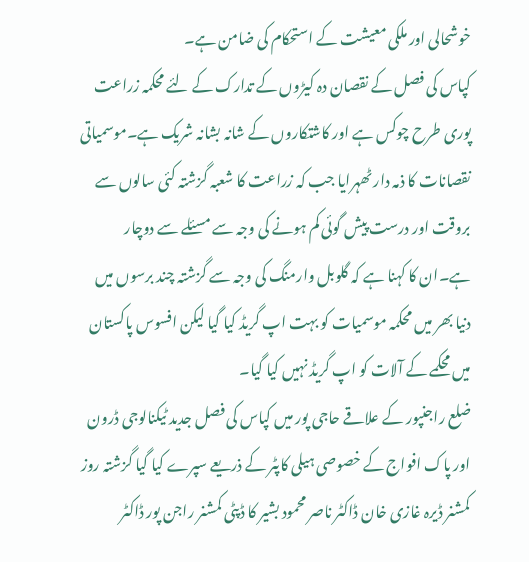خوشحالی اور ملکی معیشت کے استحکام کی ضامن ہے۔
کپاس کی فصل کے نقصان دہ کیڑوں کے تدارک کے لئے محکمہ زراعت پوری طرح چوکس ہے اور کاشتکاروں کے شانہ بشانہ شریک ہے۔موسمیاتی نقصانات کا ذمہ دار ٹھہرایا جب کہ زراعت کا شعبہ گزشتہ کئی سالوں سے بروقت اور درست پیش گوئی کم ہونے کی وجہ سے مسئلے سے دوچار ہے۔ان کا کہنا ہے کہ گلوبل وارمنگ کی وجہ سے گزشتہ چند برسوں میں دنیا بھر میں محکمہ موسمیات کو بہت اپ گریڈ کیا گیا لیکن افسوس پاکستان میں محکمے کے آلات کو اپ گریڈ نہیں کیا گیا۔
ضلع راجنپور کے علاقے حاجی پور میں کپاس کی فصل جدید ٹیکنالوجی ڈرون اور پاک افواج کے خصوصی ہیلی کاپٹر کے ذریعے سپرے کیا گیا گزشتہ روز کمشنر ڈیرہ غازی خان ڈاکٹر ناصر محمود بشیر کا ڈپٹی کمشنر راجن پور ڈاکٹر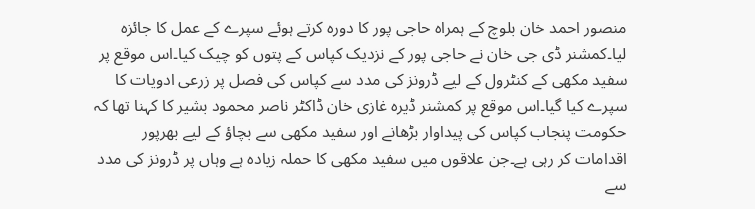منصور احمد خان بلوچ کے ہمراہ حاجی پور کا دورہ کرتے ہوئے سپرے کے عمل کا جائزہ لیا۔کمشنر ڈی جی خان نے حاجی پور کے نزدیک کپاس کے پتوں کو چیک کیا۔اس موقع پر سفید مکھی کے کنٹرول کے لیے ڈرونز کی مدد سے کپاس کی فصل پر زرعی ادویات کا سپرے کیا گیا۔اس موقع پر کمشنر ڈیرہ غازی خان ڈاکٹر ناصر محمود بشیر کا کہنا تھا کہ حکومت پنجاب کپاس کی پیداوار بڑھانے اور سفید مکھی سے بچاؤ کے لیے بھرپور اقدامات کر رہی ہے۔جن علاقوں میں سفید مکھی کا حملہ زیادہ ہے وہاں پر ڈرونز کی مدد سے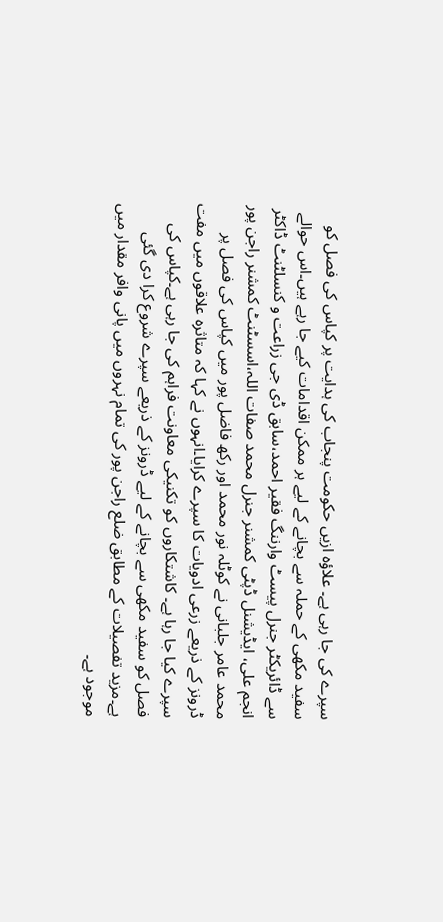سپرے کی جا رہی ہے۔ علاؤہ ازیں حکومت پنجاب کی ہدایت پر کپاس کی فصل کو سفید مکھی کے حملہ سے بچانے کے لیے ہر ممکن اقدامات کیے جا رہے ہیں۔اس حوالے سے ڈائریکٹر جنرل پیسٹ وارننگ فقیر احمد،سابق ڈی جی زراعت و کنسلٹنٹ ڈاکٹر انجم علی، ایڈیشنل ڈپٹی کمشنر جنرل محمد صفات اللہ،اسسٹنٹ کمشنر راجن پور محمد عامر جلبانی نے کوٹلہ نور محمد اور رکھ فاضل پور میں کپاس کی فصل پر ڈرونز کے ذریعے زرعی ادویات کا سپرے کرایا۔انہوں نے کہا کہ متاثرہ علاقوں میں مفت سپرے کیا جا رہا ہے۔ کاشتکاروں کو تکنیکی معاونت فراہم کی جا رہی ہے۔کپاس کی فصل کو سفید مکھی سے بچانے کے لیے ڈرونز کے ذریعے سپرے شروع کرا دی گئی ہے۔مزید تفصیلات کے مطابق ضلع راجن پور کی تمام نہروں میں پانی وافر مقدار میں موجود ہے۔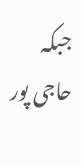جبکہ حاجی پور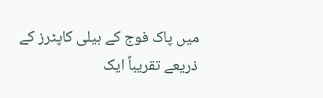میں پاک فوج کے ہیلی کاپٹرز کے ذریعے تقریباً ایک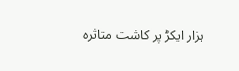ہزار ایکڑ پر کاشت متاثرہ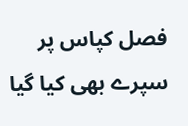فصل کپاس پر سپرے بھی کیا گیا